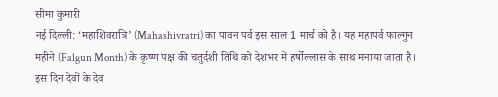सीमा कुमारी
नई दिल्ली: ‘महाशिवरात्रि’ (Mahashivratri) का पावन पर्व इस साल 1 मार्च को है। यह महापर्व फाल्गुन महीने (Falgun Month) के कृष्ण पक्ष की चतुर्दशी तिथि को देशभर में हर्षोल्लास के साथ मनाया जाता है। इस दिन देवों के देव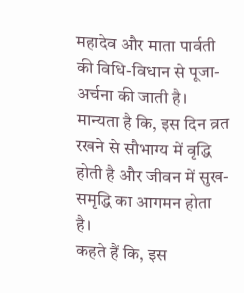महादेव और माता पार्वती की विधि-विधान से पूजा-अर्चना की जाती है। मान्यता है कि, इस दिन व्रत रखने से सौभाग्य में वृद्धि होती है और जीवन में सुख-समृद्धि का आगमन होता है।
कहते हैं कि, इस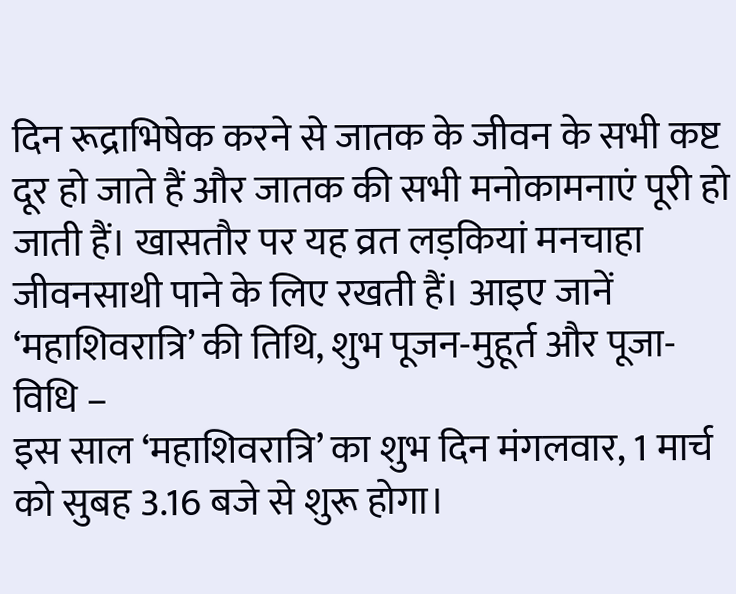दिन रूद्राभिषेक करने से जातक के जीवन के सभी कष्ट दूर हो जाते हैं और जातक की सभी मनोकामनाएं पूरी हो जाती हैं। खासतौर पर यह व्रत लड़कियां मनचाहा जीवनसाथी पाने के लिए रखती हैं। आइए जानें ‘महाशिवरात्रि’ की तिथि, शुभ पूजन-मुहूर्त और पूजा-विधि –
इस साल ‘महाशिवरात्रि’ का शुभ दिन मंगलवार, 1 मार्च को सुबह 3.16 बजे से शुरू होगा।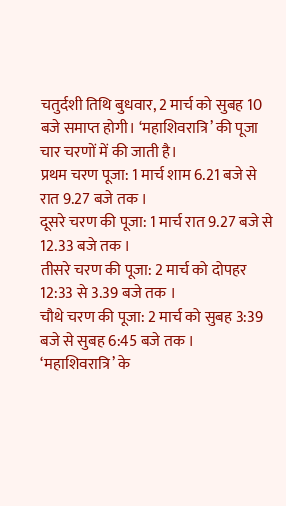चतुर्दशी तिथि बुधवार, 2 मार्च को सुबह 10 बजे समाप्त होगी। ‘महाशिवरात्रि’ की पूजा चार चरणों में की जाती है।
प्रथम चरण पूजा: 1 मार्च शाम 6.21 बजे से रात 9.27 बजे तक ।
दूसरे चरण की पूजा: 1 मार्च रात 9.27 बजे से 12.33 बजे तक ।
तीसरे चरण की पूजा: 2 मार्च को दोपहर 12:33 से 3.39 बजे तक ।
चौथे चरण की पूजा: 2 मार्च को सुबह 3:39 बजे से सुबह 6:45 बजे तक ।
‘महाशिवरात्रि’ के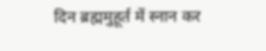दिन ब्रह्ममुहूर्त में स्नान कर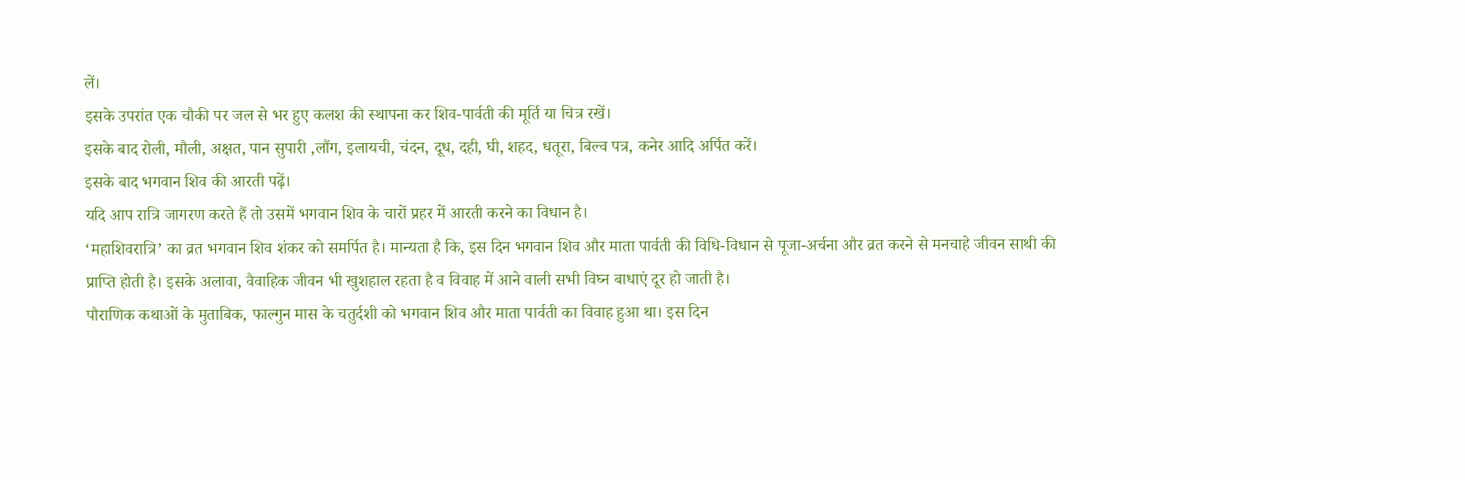लें।
इसके उपरांत एक चौकी पर जल से भर हुए कलश की स्थापना कर शिव-पार्वती की मूर्ति या चित्र रखें।
इसके बाद रोली, मौली, अक्षत, पान सुपारी ,लौंग, इलायची, चंदन, दूध, दही, घी, शहद, धतूरा, बिल्व पत्र, कनेर आदि अर्पित करें।
इसके बाद भगवान शिव की आरती पढ़ें।
यदि आप रात्रि जागरण करते हैं तो उसमें भगवान शिव के चारों प्रहर में आरती करने का विधान है।
‘महाशिवरात्रि’ का व्रत भगवान शिव शंकर को समर्पित है। मान्यता है कि, इस दिन भगवान शिव और माता पार्वती की विधि-विधान से पूजा-अर्चना और व्रत करने से मनचाहे जीवन साथी की प्राप्ति होती है। इसके अलावा, वैवाहिक जीवन भी खुशहाल रहता है व विवाह में आने वाली सभी विघ्न बाधाएं दूर हो जाती है।
पौराणिक कथाओं के मुताबिक, फाल्गुन मास के चतुर्दशी को भगवान शिव और माता पार्वती का विवाह हुआ था। इस दिन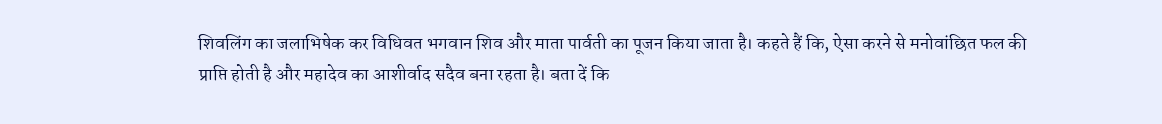शिवलिंग का जलाभिषेक कर विधिवत भगवान शिव और माता पार्वती का पूजन किया जाता है। कहते हैं कि, ऐसा करने से मनोवांछित फल की प्राप्ति होती है और महादेव का आशीर्वाद सदैव बना रहता है। बता दें कि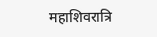महाशिवरात्रि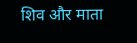शिव और माता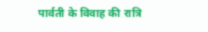पार्वती के विवाह की रात्रि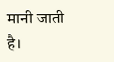मानी जाती है।